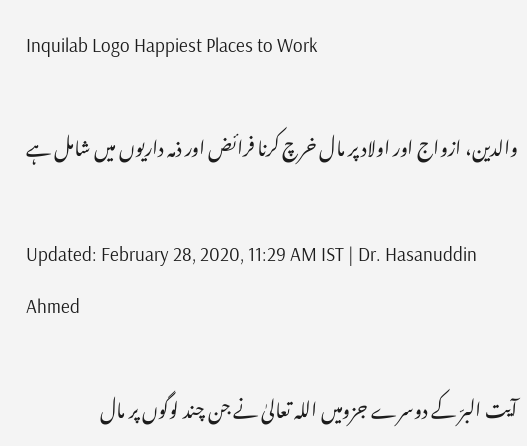Inquilab Logo Happiest Places to Work

والدین، ازواج اور اولاد پر مال خرچ کرنا فرائض اور ذمہ داریوں میں شامل ہے

Updated: February 28, 2020, 11:29 AM IST | Dr. Hasanuddin Ahmed

آیت البرّ کے دوسرے جزومیں اللہ تعالیٰ نے جن چند لوگوں پر مال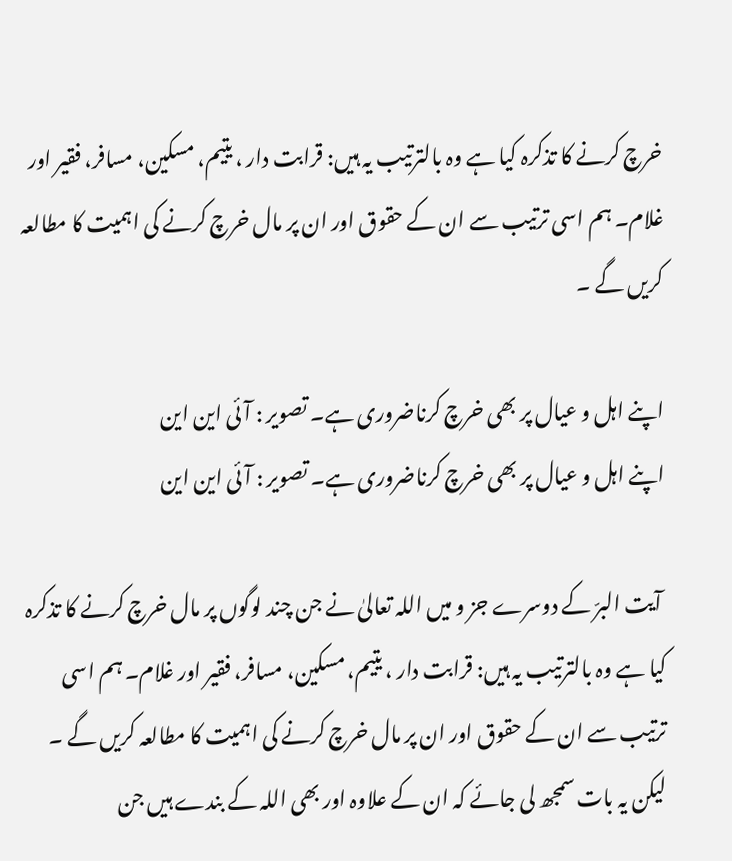خرچ کرنے کا تذکرہ کیا ہے وہ بالترتیب یہ ہیں: قرابت دار ، یتیم، مسکین، مسافر، فقیر اور غلام۔ ہم اسی ترتیب سے ان کے حقوق اور ان پر مال خرچ کرنے کی اہمیت کا مطالعہ کریں گے ۔

اپنے اہل و عیال پر بھی خرچ کرناضروری ہے۔ تصویر : آئی این این
اپنے اہل و عیال پر بھی خرچ کرناضروری ہے۔ تصویر : آئی این این

 آیت البرّ کے دوسرے جز و میں اللہ تعالیٰ نے جن چند لوگوں پر مال خرچ کرنے کا تذکرہ کیا ہے وہ بالترتیب یہ ہیں: قرابت دار ، یتیم، مسکین، مسافر، فقیر اور غلام۔ ہم اسی ترتیب سے ان کے حقوق اور ان پر مال خرچ کرنے کی اہمیت کا مطالعہ کریں گے ۔ لیکن یہ بات سمجھ لی جائے کہ ان کے علاوہ اور بھی اللہ کے بندے ہیں جن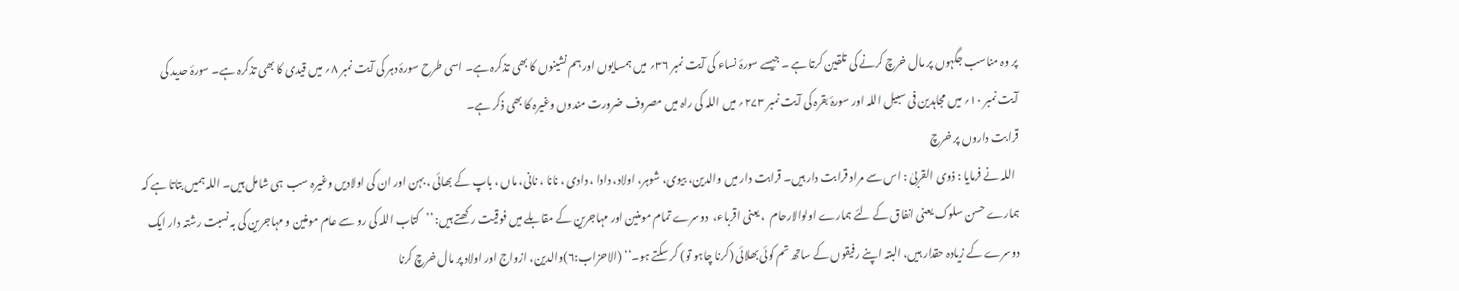پر وہ مناسب جگہوں پر مال خرچ کرنے کی تلقین کرتا ہے ۔ جیسے سورۂ نساء کی آیت نمبر ۳۶؍ میں ہمسایوں اور ہم نشینوں کا بھی تذکرہ ہے۔ اسی طرح سورۂ دہر کی آیت نمبر ۸؍ میں قیدی کا بھی تذکرہ ہے۔ سورۂ حدید کی آیت نمبر ۱۰؍ میں مجاہدین فی سبیل اللہ اور سورۂ بقرہ کی آیت نمبر ۲۷۳؍ میں اللہ کی راہ میں مصروف ضرورت مندوں وغیرہ کا بھی ذکر ہے۔
قرابت داروں پر خرچ
  اللہ نے فرمایا : ذوی القربیٰ : اس سے مراد قرابت دار ہیں۔ قرابت دار میں والدین، بیوی، شوہر، اولاد، دادا ، دادی ، نانا ، نانی، ماں ، باپ کے بھائی ، بہن اور ان کی اولادیں وغیرہ سب  ہی شامل ہیں۔ اللہ ہمیں بتاتا ہے کہ ہمارے حسن سلوک یعنی انفاق کے لئے ہمارے اولوالارحام  ، یعنی اقرباء،  دوسرے تمام مومنین اور مہاجرین کے مقابلے میں فوقیت رکھتے ہیں: ’’کتاب اللہ کی رو سے عام مومنین و مہاجرین کی بہ نسبت رشتہ دار ایک دوسرے کے زیادہ حقدار ہیں، البتہ اپنے رفیقوں کے ساتھ تم کوئی بھلائی (کرنا چاہو تو) کر سکتے ہو۔‘‘ (الاحزاب:۶)والدین، ازواج اور اولاد پر مال خرچ کرنا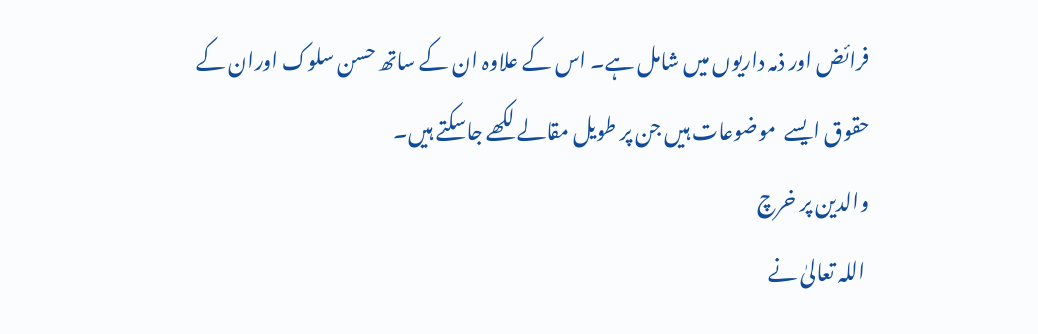فرائض اور ذمہ داریوں میں شامل ہے۔ اس کے علاوہ ان کے ساتھ حسن سلوک اوران کے حقوق ایسے  موضوعات ہیں جن پر طویل مقالے لکھے جاسکتے ہیں۔
والدین پر خرچ
 اللہ تعالیٰ نے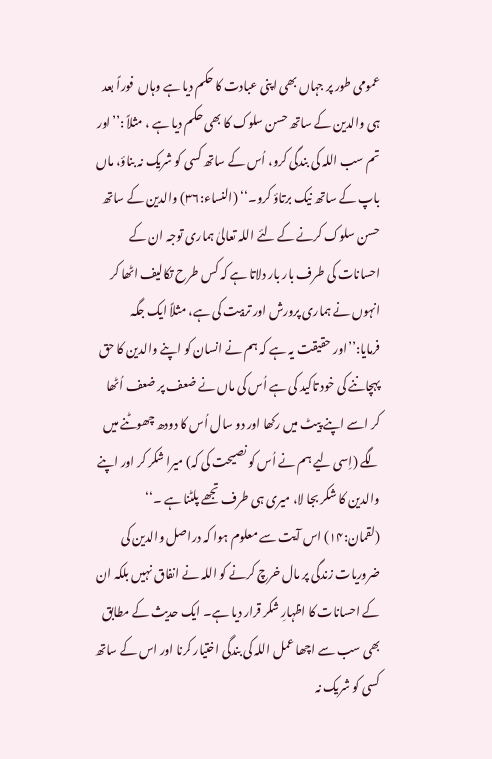عمومی طور پر جہاں بھی اپنی عبادت کا حکم دیا ہے وہاں  فوراً بعد ہی والدین کے ساتھ حسن سلوک کا بھی حکم دیا ہے ، مثلاً :’’اور تم سب اللہ کی بندگی کرو، اُس کے ساتھ کسی کو شریک نہ بناؤ، ماں باپ کے ساتھ نیک برتاؤ کرو۔‘‘ (النساء:۳۶) والدین کے ساتھ حسن سلوک کرنے کے لئے اللہ تعالیٰ ہماری توجہ ان کے احسانات کی طرف بار بار دلاتا ہے کہ کس طرح تکالیف اٹھا کر انہوں نے ہماری پرورش اور تربیت کی ہے، مثلاً ایک جگہ فرمایا:’’اور حقیقت یہ ہے کہ ہم نے انسان کو اپنے والدین کا حق پہچاننے کی خود تاکید کی ہے اُس کی ماں نے ضعف پر ضعف اُٹھا کر اسے اپنے پیٹ میں رکھا اور دو سال اُس کا دودھ چھوٹنے میں لگے (اِسی لیے ہم نے اُس کو نصیحت کی کہ) میرا شکر کر اور اپنے والدین کا شکر بجا لا، میری ہی طرف تجھے پلٹنا ہے ۔‘‘ (لقمان:۱۴) اس آیت سے معلوم ہوا کہ دراصل والدین کی ضروریات زندگی پر مال خرچ کرنے کو اللہ نے انفاق نہیں بلکہ ان کے احسانات کا اظہارِ شکر قرار دیا ہے۔ ایک حدیث کے مطابق بھی سب سے اچھا عمل اللہ کی بندگی اختیار کرنا اور اس کے ساتھ کسی کو شریک نہ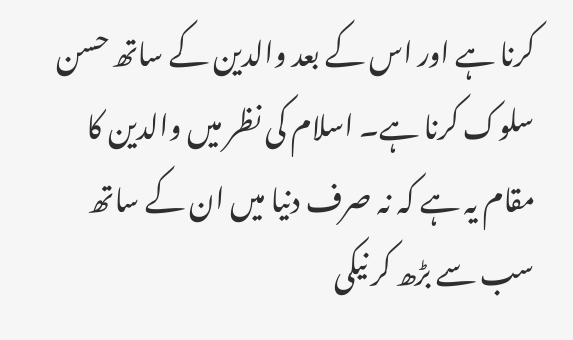کرنا ہے اور اس کے بعد والدین کے ساتھ حسن سلوک کرنا ہے۔ اسلام کی نظر میں والدین کا مقام یہ ہے کہ نہ صرف دنیا میں ان کے ساتھ سب سے بڑھ کر نیکی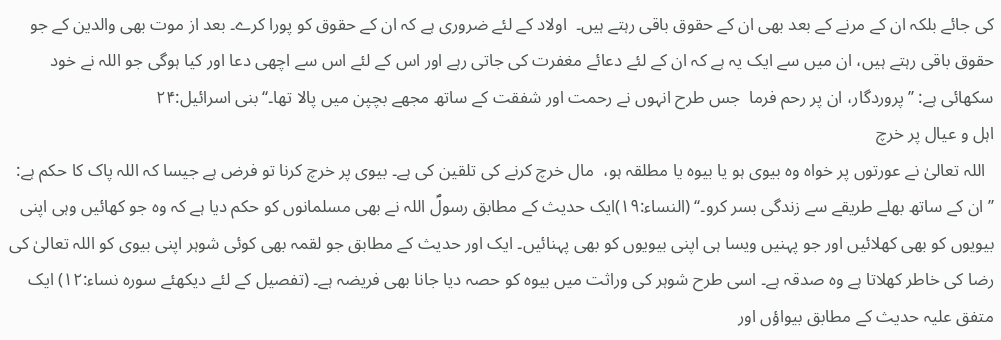کی جائے بلکہ ان کے مرنے کے بعد بھی ان کے حقوق باقی رہتے ہیں۔  اولاد کے لئے ضروری ہے کہ ان کے حقوق کو پورا کرے۔ بعد از موت بھی والدین کے جو حقوق باقی رہتے ہیں، ان میں سے ایک یہ ہے کہ ان کے لئے دعائے مغفرت کی جاتی رہے اور اس کے لئے اس سے اچھی دعا اور کیا ہوگی جو اللہ نے خود سکھائی ہے: ’’پروردگار، ان پر رحم فرما  جس طرح انہوں نے رحمت اور شفقت کے ساتھ مجھے بچپن میں پالا تھا۔‘‘بنی اسرائیل:۲۴
اہل و عیال پر خرچ
  اللہ تعالیٰ نے عورتوں پر خواہ وہ بیوی ہو یا بیوہ یا مطلقہ ہو،  مال خرچ کرنے کی تلقین کی ہے۔ بیوی پر خرچ کرنا تو فرض ہے جیسا کہ اللہ پاک کا حکم ہے:  ’’ان کے ساتھ بھلے طریقے سے زندگی بسر کرو۔‘‘ (النساء:۱۹)ایک حدیث کے مطابق رسولؐ اللہ نے بھی مسلمانوں کو حکم دیا ہے کہ وہ جو کھائیں وہی اپنی بیویوں کو بھی کھلائیں اور جو پہنیں ویسا ہی اپنی بیویوں کو بھی پہنائیں۔ ایک اور حدیث کے مطابق جو لقمہ بھی کوئی شوہر اپنی بیوی کو اللہ تعالیٰ کی رضا کی خاطر کھلاتا ہے وہ صدقہ ہے۔ اسی طرح شوہر کی وراثت میں بیوہ کو حصہ دیا جانا بھی فریضہ ہے۔ (تفصیل کے لئے دیکھئے سورہ نساء:۱۲) ایک متفق علیہ حدیث کے مطابق بیواؤں اور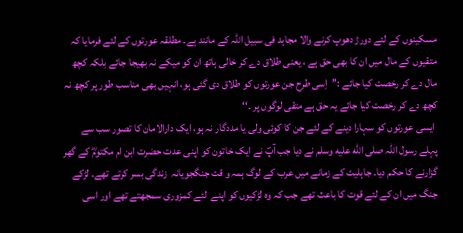مسکینوں کے لئے دورڑ دھوپ کرنے والا مجاہد فی سبیل اللہ کے مانند ہے۔ مطلقہ عورتوں کے لئے فرمایا کہ متقیوں کے مال میں ان کا بھی حق ہے ، یعنی طلاق دے کر خالی ہاتھ ان کو میکے نہ بھیجا جائے بلکہ کچھ مال دے کر رخصت کیا جائے :’’اِسی طرح جن عورتوں کو طلاق دی گئی ہو، انہیں بھی مناسب طور پر کچھ نہ کچھ دے کر رخصت کیا جائے یہ حق ہے متقی لوگوں پر ۔‘‘
 ایسی عورتوں کو سہارا دینے کے لئے جن کا کوئی ولی یا مددگار نہ ہو، ایک دارالامان کا تصور سب سے پہلے رسول اللہ صلى الله عليه وسلم نے دیا جب آپؐ نے ایک خاتون کو اپنی عدت حضرت ابن ام مکتومؓ کے گھر گزارنے کا حکم دیا۔ جاہلیت کے زمانے میں عرب کے لوگ ہمہ و قت جنگجویانہ  زندگی بسر کرتے تھے۔ لڑکے جنگ میں ان کے لئے قوت کا باعث تھے جب کہ وہ لڑکیوں کو اپنے  لئے کمزوری سمجھتے تھے اور اسی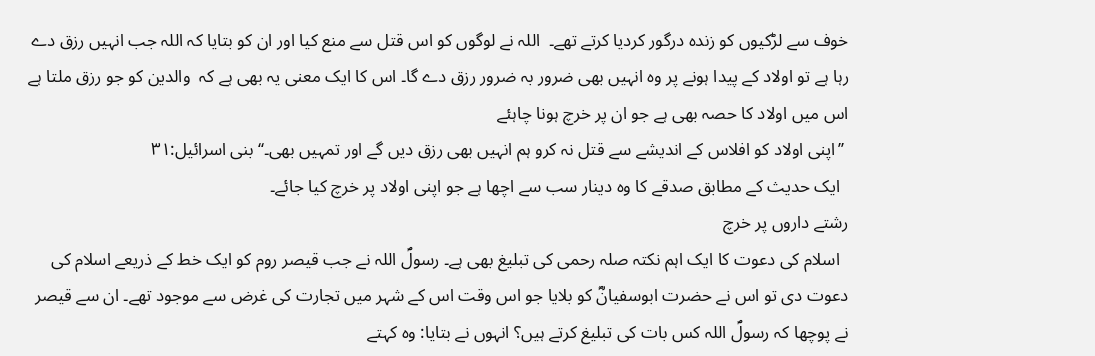خوف سے لڑکیوں کو زندہ درگور کردیا کرتے تھے۔  اللہ نے لوگوں کو اس قتل سے منع کیا اور ان کو بتایا کہ اللہ جب انہیں رزق دے رہا ہے تو اولاد کے پیدا ہونے پر وہ انہیں بھی ضرور بہ ضرور رزق دے گا۔ اس کا ایک معنی یہ بھی ہے کہ  والدین کو جو رزق ملتا ہے اس میں اولاد کا حصہ بھی ہے جو ان پر خرچ ہونا چاہئے
 ’’اپنی اولاد کو افلاس کے اندیشے سے قتل نہ کرو ہم انہیں بھی رزق دیں گے اور تمہیں بھی۔‘‘ بنی اسرائیل:۳۱
  ایک حدیث کے مطابق صدقے کا وہ دینار سب سے اچھا ہے جو اپنی اولاد پر خرچ کیا جائے۔
رشتے داروں پر خرچ
  اسلام کی دعوت کا ایک اہم نکتہ صلہ رحمی کی تبلیغ بھی ہے۔ رسولؐ اللہ نے جب قیصر روم کو ایک خط کے ذریعے اسلام کی دعوت دی تو اس نے حضرت ابوسفیانؓ کو بلایا جو اس وقت اس کے شہر میں تجارت کی غرض سے موجود تھے۔ ان سے قیصر نے پوچھا کہ رسولؐ اللہ کس بات کی تبلیغ کرتے ہیں؟ انہوں نے بتایا: وہ کہتے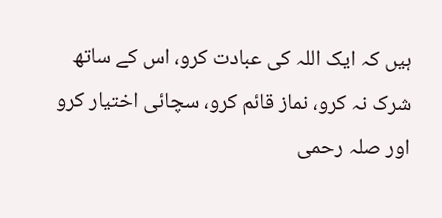ہیں کہ ایک اللہ کی عبادت کرو، اس کے ساتھ شرک نہ کرو، نماز قائم کرو، سچائی اختیار کرو اور صلہ رحمی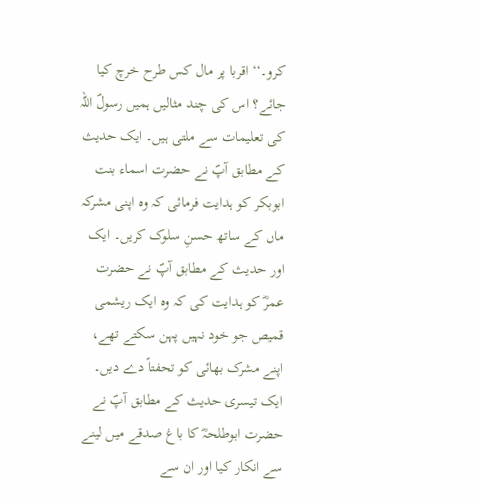کرو۔‘‘ اقربا پر مال کس طرح خرچ کیا جائے؟ اس کی چند مثالیں ہمیں رسولؐ اللہ کی تعلیمات سے ملتی ہیں۔ ایک حدیث کے مطابق آپؐ نے حضرت اسماء بنت ابوبکر کو ہدایت فرمائی کہ وہ اپنی مشرکہ ماں کے ساتھ حسنِ سلوک کریں۔ ایک اور حدیث کے مطابق آپؐ نے حضرت عمرؓ کو ہدایت کی کہ وہ ایک ریشمی قمیص جو خود نہیں پہن سکتے تھے، اپنے مشرک بھائی کو تحفتاً دے دیں۔ ایک تیسری حدیث کے مطابق آپؐ نے حضرت ابوطلحہؓ کا باغ صدقے میں لینے سے انکار کیا اور ان سے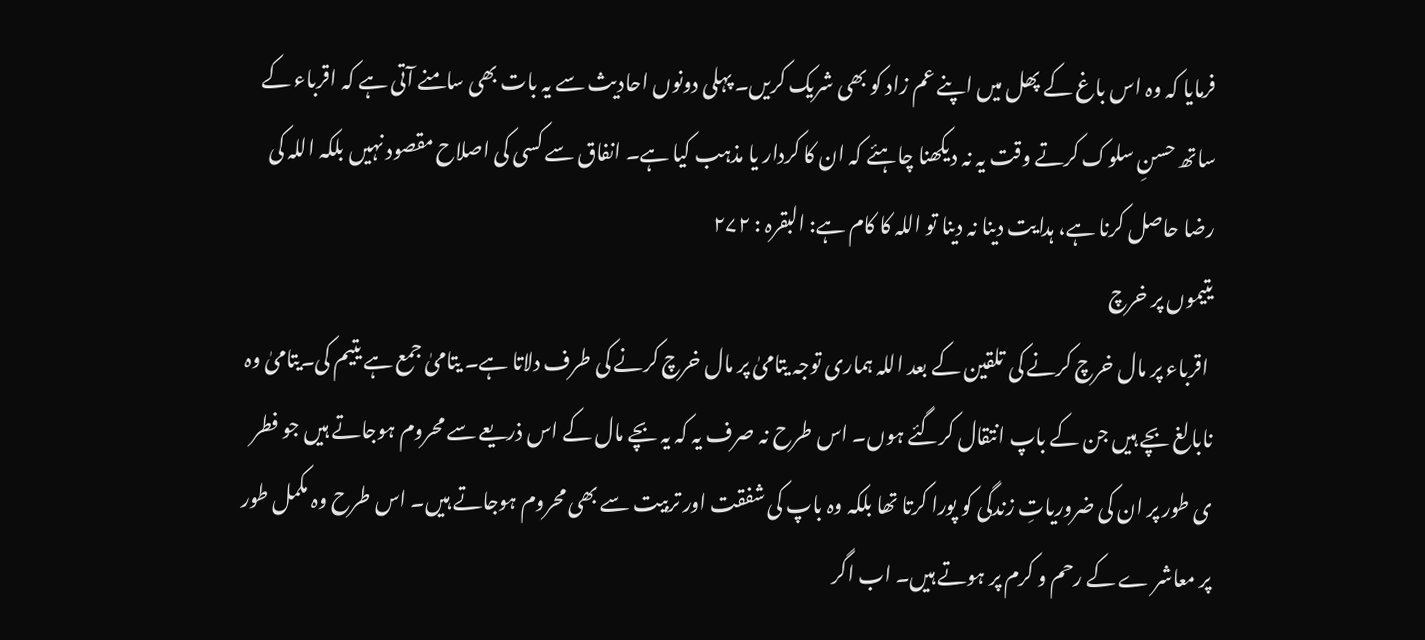فرمایا کہ وہ اس باغ کے پھل میں اپنے عم زاد کو بھی شریک کریں۔ پہلی دونوں احادیث سے یہ بات بھی سامنے آتی ہے کہ اقرباء کے ساتھ حسنِ سلوک کرتے وقت یہ نہ دیکھنا چاہئے کہ ان کا کردار یا مذہب کیا ہے۔ انفاق سے کسی کی اصلاح مقصود نہیں بلکہ اللہ کی رضا حاصل کرنا ہے، ہدایت دینا نہ دینا تو اللہ کا کام ہے: البقرہ : ۲۷۲
یتیموں پر خرچ
 اقرباء پر مال خرچ کرنے کی تلقین کے بعد اللہ ہماری توجہ یتامیٰ پر مال خرچ کرنے کی طرف دلاتا ہے۔ یتامیٰ جمع ہے یتیم کی۔یتامیٰ وہ نابالغ بچے ہیں جن کے باپ انتقال کرگئے ہوں۔ اس طرح نہ صرف یہ کہ یہ بچے مال کے اس ذریعے سے محروم ہوجاتے ہیں جو فطر ی طور پر ان کی ضروریاتِ زندگی کو پورا کرتا تھا بلکہ وہ باپ کی شفقت اور تربیت سے بھی محروم ہوجاتے ہیں۔ اس طرح وہ مکمل طور پر معاشر ے کے رحم و کرم پر ہوتے ہیں۔ اب اگر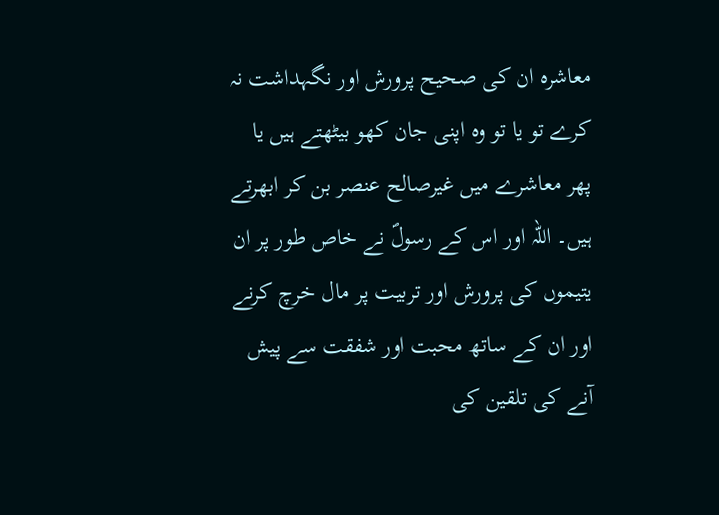معاشرہ ان کی صحیح پرورش اور نگہداشت نہ کرے تو یا تو وہ اپنی جان کھو بیٹھتے ہیں یا پھر معاشرے میں غیرصالح عنصر بن کر ابھرتے ہیں۔ اللہ اور اس کے رسولؐ نے خاص طور پر ان یتیموں کی پرورش اور تربیت پر مال خرچ کرنے اور ان کے ساتھ محبت اور شفقت سے پیش آنے کی تلقین کی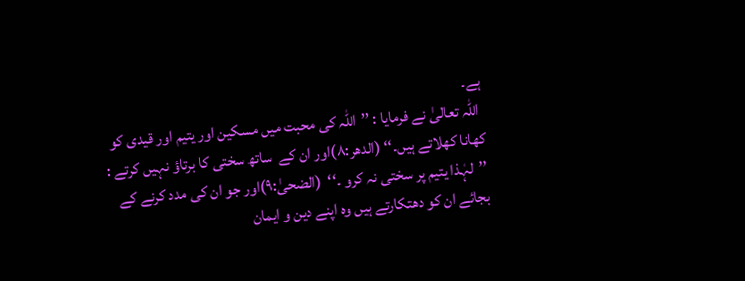ہے۔
 اللہ تعالیٰ نے فرمایا : ’’اللہ کی محبت میں مسکین اور یتیم اور قیدی کو کھانا کھلاتے ہیں۔‘‘ (الدھر:۸)اور ان کے  ساتھ سختی کا برتاؤ نہیں کرتے : ’’لہٰذا یتیم پر سختی نہ کرو ۔‘‘  (الضحیٰ:۹)اور جو ان کی مدد کرنے کے بجائے ان کو دھتکارتے ہیں وہ اپنے دین و ایمان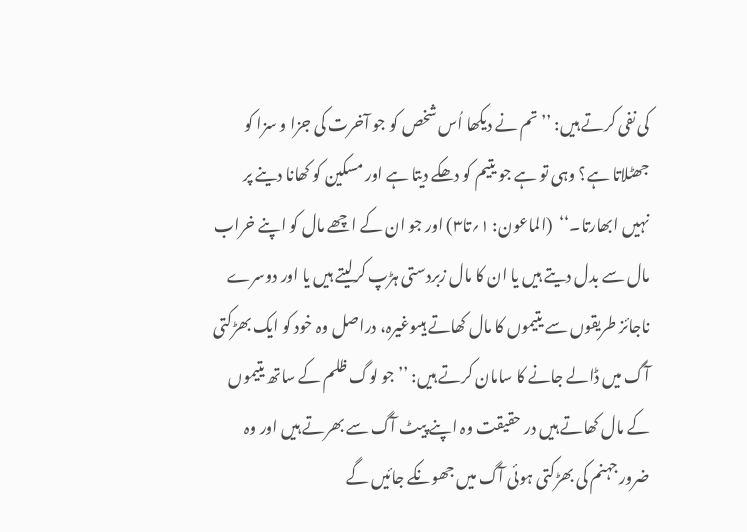کی نفی کرتے ہیں: ’’تم نے دیکھا اُس شخص کو جو آخرت کی جزا و سزا کو جھٹلاتا ہے؟ وہی تو ہے جو یتیم کو دھکے دیتا ہے اور مسکین کو کھانا دینے پر نہیں ابھارتا۔‘‘  (الماعون: ۱؍تا۳) اور جو ان کے اچھے مال کو اپنے خراب مال سے بدل دیتے ہیں یا ان کا مال زبردستی ہڑپ کرلیتے ہیں یا اور دوسرے ناجائز طریقوں سے یتیموں کا مال کھاتے ہیںوغیرہ، دراصل وہ خود کو ایک بھڑکتی آگ میں ڈالے جانے کا سامان کرتے ہیں: ’’جو لوگ ظلم کے ساتھ یتیموں کے مال کھاتے ہیں در حقیقت وہ اپنے پیٹ آگ سے بھرتے ہیں اور وہ ضرور جہنم کی بھڑکتی ہوئی آگ میں جھونکے جائیں گے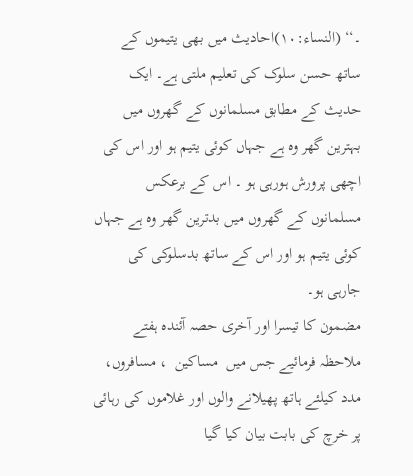۔‘‘ (النساء:۱۰)احادیث میں بھی یتیموں کے ساتھ حسن سلوک کی تعلیم ملتی ہے۔ ایک حدیث کے مطابق مسلمانوں کے گھروں میں بہترین گھر وہ ہے جہاں کوئی یتیم ہو اور اس کی اچھی پرورش ہورہی ہو ۔ اس کے برعکس مسلمانوں کے گھروں میں بدترین گھر وہ ہے جہاں کوئی یتیم ہو اور اس کے ساتھ بدسلوکی کی جارہی ہو۔
مضمون کا تیسرا اور آخری حصہ آئندہ ہفتے ملاحظہ فرمائیے جس میں  مساکین  ، مسافروں،  مدد کیلئے ہاتھ پھیلانے والوں اور غلاموں کی رہائی پر خرچ کی بابت بیان کیا گیا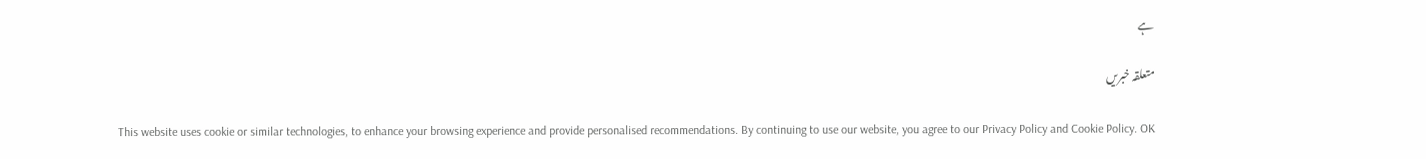ہے

متعلقہ خبریں

This website uses cookie or similar technologies, to enhance your browsing experience and provide personalised recommendations. By continuing to use our website, you agree to our Privacy Policy and Cookie Policy. OK